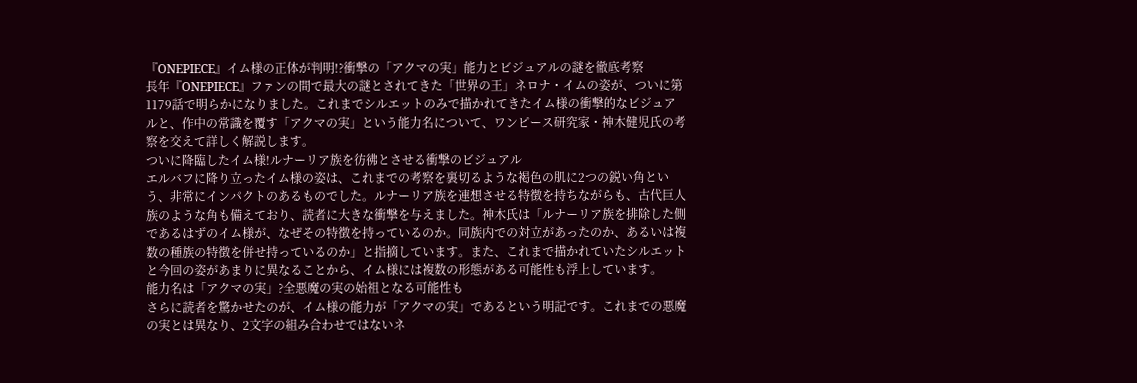『ONEPIECE』イム様の正体が判明!?衝撃の「アクマの実」能力とビジュアルの謎を徹底考察
長年『ONEPIECE』ファンの間で最大の謎とされてきた「世界の王」ネロナ・イムの姿が、ついに第1179話で明らかになりました。これまでシルエットのみで描かれてきたイム様の衝撃的なビジュアルと、作中の常識を覆す「アクマの実」という能力名について、ワンピース研究家・神木健児氏の考察を交えて詳しく解説します。
ついに降臨したイム様!ルナーリア族を彷彿とさせる衝撃のビジュアル
エルバフに降り立ったイム様の姿は、これまでの考察を裏切るような褐色の肌に2つの鋭い角という、非常にインパクトのあるものでした。ルナーリア族を連想させる特徴を持ちながらも、古代巨人族のような角も備えており、読者に大きな衝撃を与えました。神木氏は「ルナーリア族を排除した側であるはずのイム様が、なぜその特徴を持っているのか。同族内での対立があったのか、あるいは複数の種族の特徴を併せ持っているのか」と指摘しています。また、これまで描かれていたシルエットと今回の姿があまりに異なることから、イム様には複数の形態がある可能性も浮上しています。
能力名は「アクマの実」?全悪魔の実の始祖となる可能性も
さらに読者を驚かせたのが、イム様の能力が「アクマの実」であるという明記です。これまでの悪魔の実とは異なり、2文字の組み合わせではないネ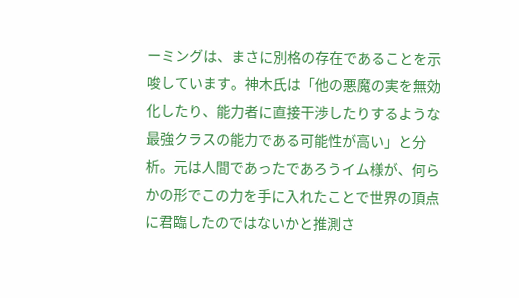ーミングは、まさに別格の存在であることを示唆しています。神木氏は「他の悪魔の実を無効化したり、能力者に直接干渉したりするような最強クラスの能力である可能性が高い」と分析。元は人間であったであろうイム様が、何らかの形でこの力を手に入れたことで世界の頂点に君臨したのではないかと推測さ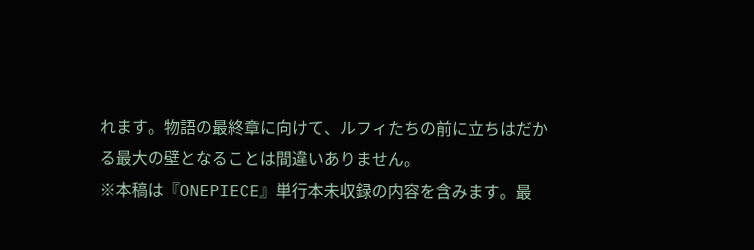れます。物語の最終章に向けて、ルフィたちの前に立ちはだかる最大の壁となることは間違いありません。
※本稿は『ONEPIECE』単行本未収録の内容を含みます。最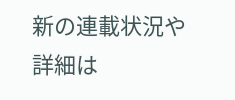新の連載状況や詳細は